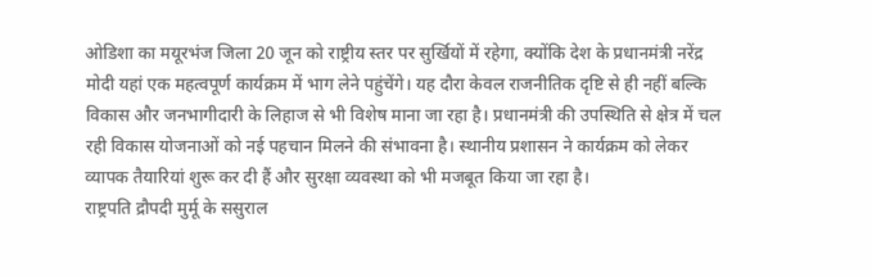ओडिशा का मयूरभंज जिला 20 जून को राष्ट्रीय स्तर पर सुर्खियों में रहेगा, क्योंकि देश के प्रधानमंत्री नरेंद्र मोदी यहां एक महत्वपूर्ण कार्यक्रम में भाग लेने पहुंचेंगे। यह दौरा केवल राजनीतिक दृष्टि से ही नहीं बल्कि विकास और जनभागीदारी के लिहाज से भी विशेष माना जा रहा है। प्रधानमंत्री की उपस्थिति से क्षेत्र में चल रही विकास योजनाओं को नई पहचान मिलने की संभावना है। स्थानीय प्रशासन ने कार्यक्रम को लेकर व्यापक तैयारियां शुरू कर दी हैं और सुरक्षा व्यवस्था को भी मजबूत किया जा रहा है।
राष्ट्रपति द्रौपदी मुर्मू के ससुराल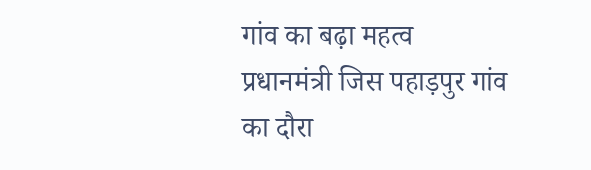गांव का बढ़ा महत्व
प्रधानमंत्री जिस पहाड़पुर गांव का दौरा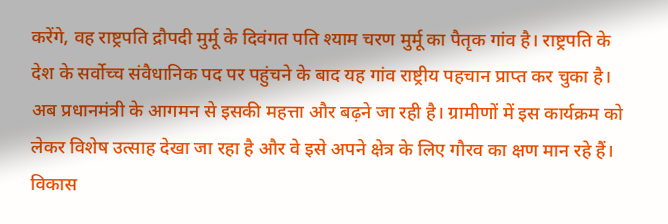करेंगे, वह राष्ट्रपति द्रौपदी मुर्मू के दिवंगत पति श्याम चरण मुर्मू का पैतृक गांव है। राष्ट्रपति के देश के सर्वोच्च संवैधानिक पद पर पहुंचने के बाद यह गांव राष्ट्रीय पहचान प्राप्त कर चुका है। अब प्रधानमंत्री के आगमन से इसकी महत्ता और बढ़ने जा रही है। ग्रामीणों में इस कार्यक्रम को लेकर विशेष उत्साह देखा जा रहा है और वे इसे अपने क्षेत्र के लिए गौरव का क्षण मान रहे हैं।
विकास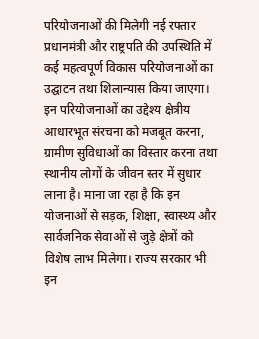परियोजनाओं की मिलेगी नई रफ्तार
प्रधानमंत्री और राष्ट्रपति की उपस्थिति में कई महत्वपूर्ण विकास परियोजनाओं का उद्घाटन तथा शिलान्यास किया जाएगा। इन परियोजनाओं का उद्देश्य क्षेत्रीय आधारभूत संरचना को मजबूत करना, ग्रामीण सुविधाओं का विस्तार करना तथा स्थानीय लोगों के जीवन स्तर में सुधार लाना है। माना जा रहा है कि इन योजनाओं से सड़क, शिक्षा, स्वास्थ्य और सार्वजनिक सेवाओं से जुड़े क्षेत्रों को विशेष लाभ मिलेगा। राज्य सरकार भी इन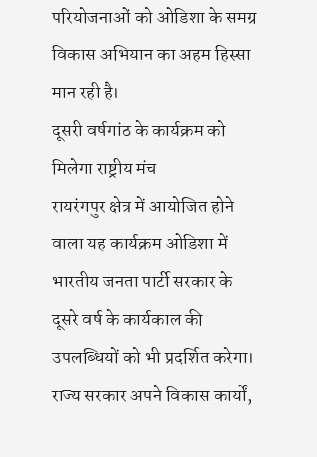परियोजनाओं को ओडिशा के समग्र विकास अभियान का अहम हिस्सा मान रही है।
दूसरी वर्षगांठ के कार्यक्रम को मिलेगा राष्ट्रीय मंच
रायरंगपुर क्षेत्र में आयोजित होने वाला यह कार्यक्रम ओडिशा में भारतीय जनता पार्टी सरकार के दूसरे वर्ष के कार्यकाल की उपलब्धियों को भी प्रदर्शित करेगा। राज्य सरकार अपने विकास कार्यों,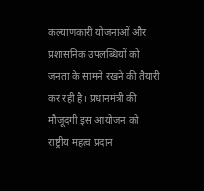कल्याणकारी योजनाओं और प्रशासनिक उपलब्धियों को जनता के सामने रखने की तैयारी कर रही है। प्रधानमंत्री की मौजूदगी इस आयोजन को राष्ट्रीय महत्व प्रदान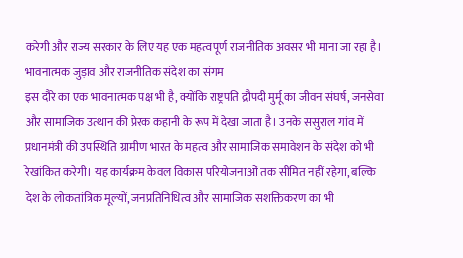करेगी और राज्य सरकार के लिए यह एक महत्वपूर्ण राजनीतिक अवसर भी माना जा रहा है।
भावनात्मक जुड़ाव और राजनीतिक संदेश का संगम
इस दौरे का एक भावनात्मक पक्ष भी है, क्योंकि राष्ट्रपति द्रौपदी मुर्मू का जीवन संघर्ष, जनसेवा और सामाजिक उत्थान की प्रेरक कहानी के रूप में देखा जाता है। उनके ससुराल गांव में प्रधानमंत्री की उपस्थिति ग्रामीण भारत के महत्व और सामाजिक समावेशन के संदेश को भी रेखांकित करेगी। यह कार्यक्रम केवल विकास परियोजनाओं तक सीमित नहीं रहेगा, बल्कि देश के लोकतांत्रिक मूल्यों, जनप्रतिनिधित्व और सामाजिक सशक्तिकरण का भी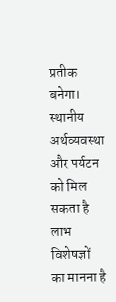प्रतीक बनेगा।
स्थानीय अर्थव्यवस्था और पर्यटन को मिल सकता है लाभ
विशेषज्ञों का मानना है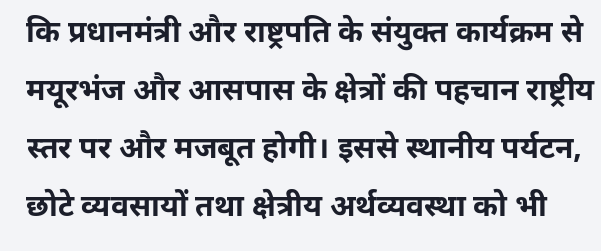कि प्रधानमंत्री और राष्ट्रपति के संयुक्त कार्यक्रम से मयूरभंज और आसपास के क्षेत्रों की पहचान राष्ट्रीय स्तर पर और मजबूत होगी। इससे स्थानीय पर्यटन, छोटे व्यवसायों तथा क्षेत्रीय अर्थव्यवस्था को भी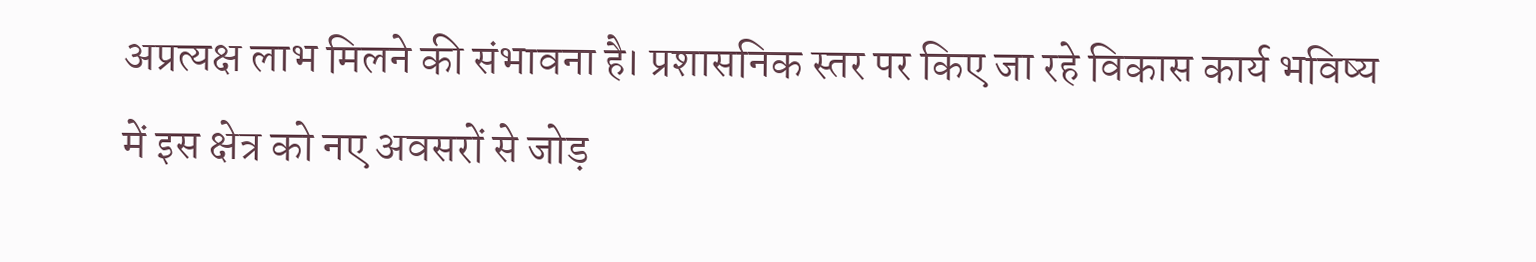अप्रत्यक्ष लाभ मिलने की संभावना है। प्रशासनिक स्तर पर किए जा रहे विकास कार्य भविष्य में इस क्षेत्र को नए अवसरों से जोड़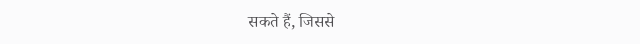सकते हैं, जिससे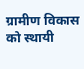ग्रामीण विकास को स्थायी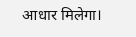आधार मिलेगा।